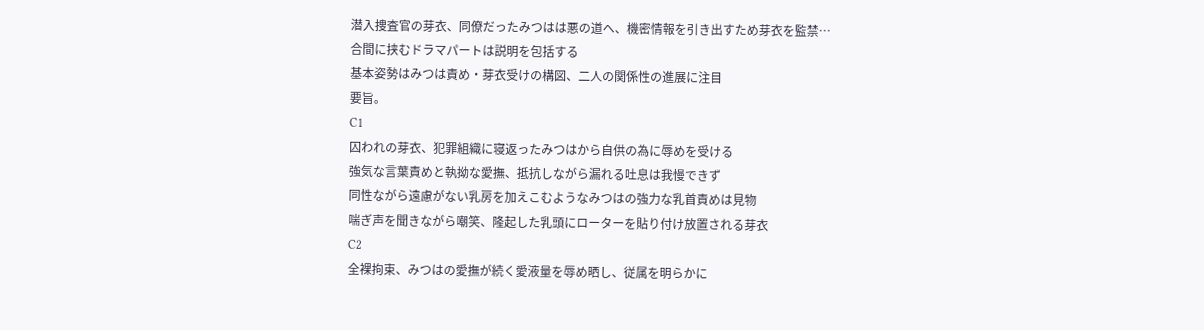潜入捜査官の芽衣、同僚だったみつはは悪の道へ、機密情報を引き出すため芽衣を監禁…
合間に挟むドラマパートは説明を包括する
基本姿勢はみつは責め・芽衣受けの構図、二人の関係性の進展に注目
要旨。
C1
囚われの芽衣、犯罪組織に寝返ったみつはから自供の為に辱めを受ける
強気な言葉責めと執拗な愛撫、抵抗しながら漏れる吐息は我慢できず
同性ながら遠慮がない乳房を加えこむようなみつはの強力な乳首責めは見物
喘ぎ声を聞きながら嘲笑、隆起した乳頭にローターを貼り付け放置される芽衣
C2
全裸拘束、みつはの愛撫が続く愛液量を辱め晒し、従属を明らかに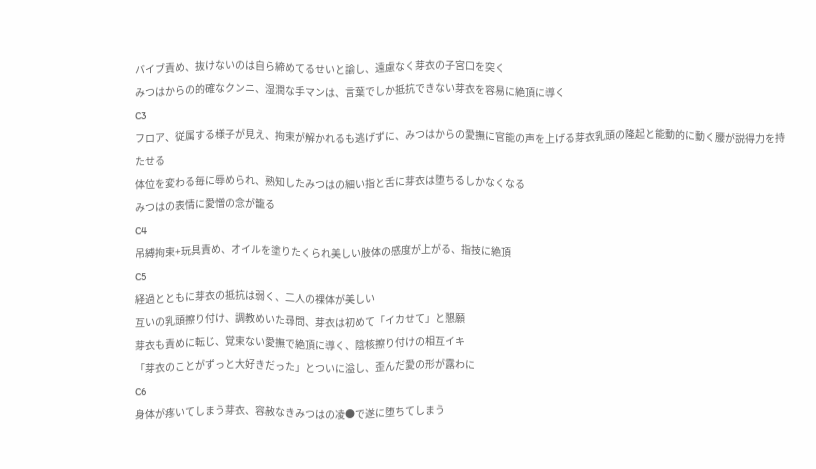バイブ責め、抜けないのは自ら締めてるせいと諭し、遠慮なく芽衣の子宮口を突く
みつはからの的確なクンニ、湿潤な手マンは、言葉でしか抵抗できない芽衣を容易に絶頂に導く
C3
フロア、従属する様子が見え、拘束が解かれるも逃げずに、みつはからの愛撫に官能の声を上げる芽衣乳頭の隆起と能動的に動く腰が説得力を持たせる
体位を変わる毎に辱められ、熟知したみつはの細い指と舌に芽衣は堕ちるしかなくなる
みつはの表情に愛憎の念が籠る
C4
吊縛拘束+玩具責め、オイルを塗りたくられ美しい肢体の感度が上がる、指技に絶頂
C5
経過とともに芽衣の抵抗は弱く、二人の裸体が美しい
互いの乳頭擦り付け、調教めいた尋問、芽衣は初めて「イカせて」と懇願
芽衣も責めに転じ、覚束ない愛撫で絶頂に導く、陰核擦り付けの相互イキ
「芽衣のことがずっと大好きだった」とついに溢し、歪んだ愛の形が露わに
C6
身体が疼いてしまう芽衣、容赦なきみつはの凌●で遂に堕ちてしまう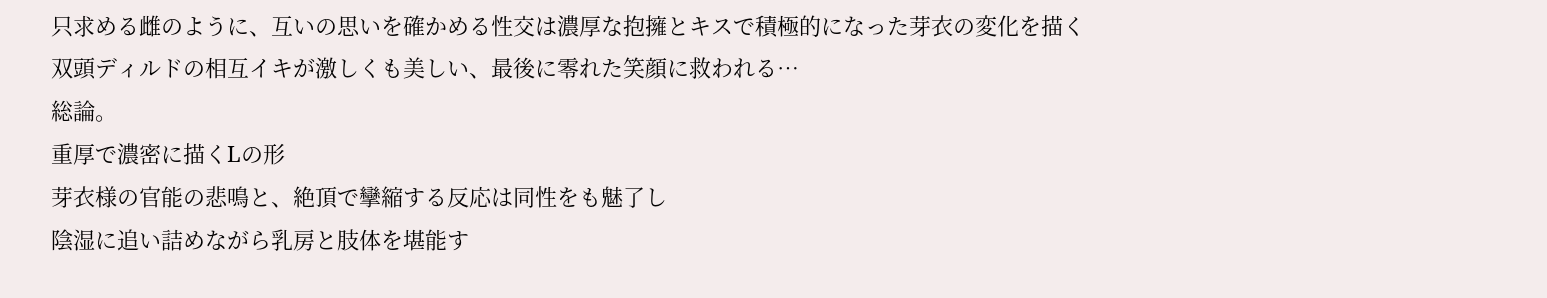只求める雌のように、互いの思いを確かめる性交は濃厚な抱擁とキスで積極的になった芽衣の変化を描く
双頭ディルドの相互イキが激しくも美しい、最後に零れた笑顔に救われる…
総論。
重厚で濃密に描くLの形
芽衣様の官能の悲鳴と、絶頂で攣縮する反応は同性をも魅了し
陰湿に追い詰めながら乳房と肢体を堪能す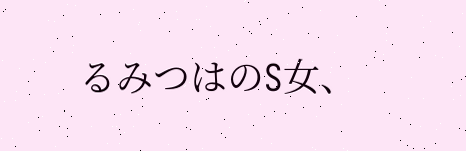るみつはのS女、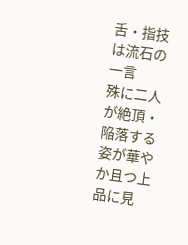舌・指技は流石の一言
殊に二人が絶頂・陥落する姿が華やか且つ上品に見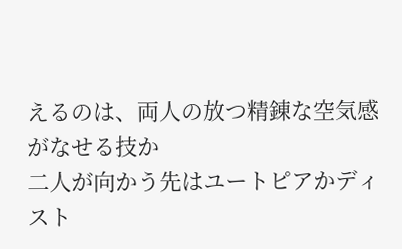えるのは、両人の放つ精錬な空気感がなせる技か
二人が向かう先はユートピアかディスト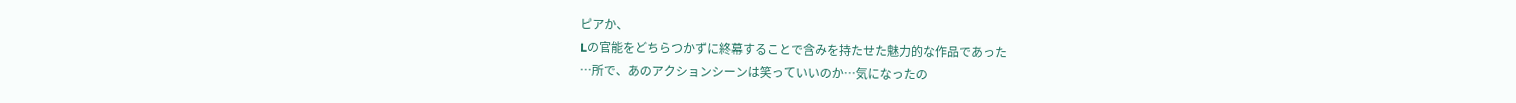ピアか、
Lの官能をどちらつかずに終幕することで含みを持たせた魅力的な作品であった
…所で、あのアクションシーンは笑っていいのか…気になったの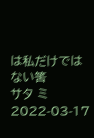は私だけではない筈
サタ ミ
2022-03-17